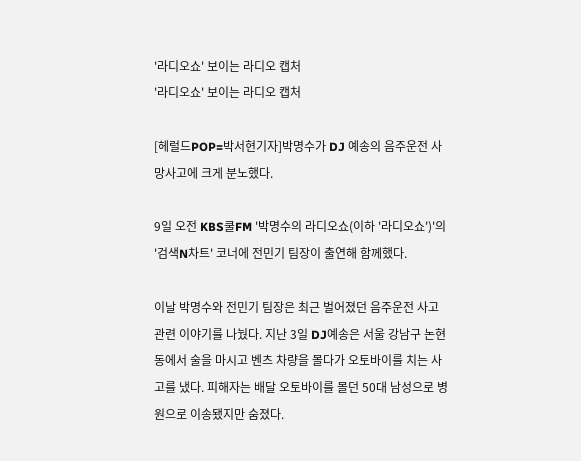'라디오쇼' 보이는 라디오 캡처
'라디오쇼' 보이는 라디오 캡처

[헤럴드POP=박서현기자]박명수가 DJ 예송의 음주운전 사망사고에 크게 분노했다.

9일 오전 KBS쿨FM '박명수의 라디오쇼(이하 '라디오쇼')'의 '검색N차트' 코너에 전민기 팀장이 출연해 함께했다.

이날 박명수와 전민기 팀장은 최근 벌어졌던 음주운전 사고 관련 이야기를 나눴다. 지난 3일 DJ예송은 서울 강남구 논현동에서 술을 마시고 벤츠 차량을 몰다가 오토바이를 치는 사고를 냈다. 피해자는 배달 오토바이를 몰던 50대 남성으로 병원으로 이송됐지만 숨졌다.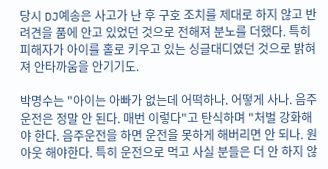당시 DJ예송은 사고가 난 후 구호 조치를 제대로 하지 않고 반려견을 품에 안고 있었던 것으로 전해져 분노를 더했다. 특히 피해자가 아이를 홀로 키우고 있는 싱글대디였던 것으로 밝혀져 안타까움을 안기기도.

박명수는 "아이는 아빠가 없는데 어떡하나. 어떻게 사나. 음주운전은 정말 안 된다. 매번 이렇다"고 탄식하며 "처벌 강화해야 한다. 음주운전을 하면 운전을 못하게 해버리면 안 되나. 원아웃 해야한다. 특히 운전으로 먹고 사실 분들은 더 안 하지 않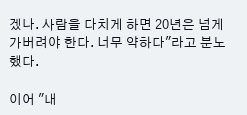겠나. 사람을 다치게 하면 20년은 넘게 가버려야 한다. 너무 약하다"라고 분노했다.

이어 "내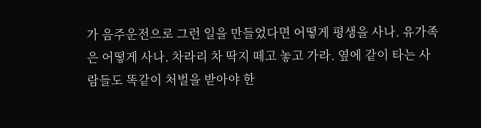가 음주운전으로 그런 일을 만들었다면 어떻게 평생을 사나. 유가족은 어떻게 사나. 차라리 차 딱지 떼고 놓고 가라. 옆에 같이 타는 사람들도 똑같이 처벌을 받아야 한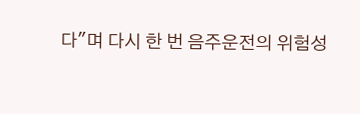다"며 다시 한 번 음주운전의 위험성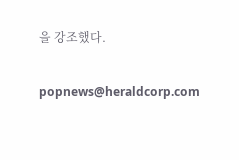을 강조했다.


popnews@heraldcorp.com